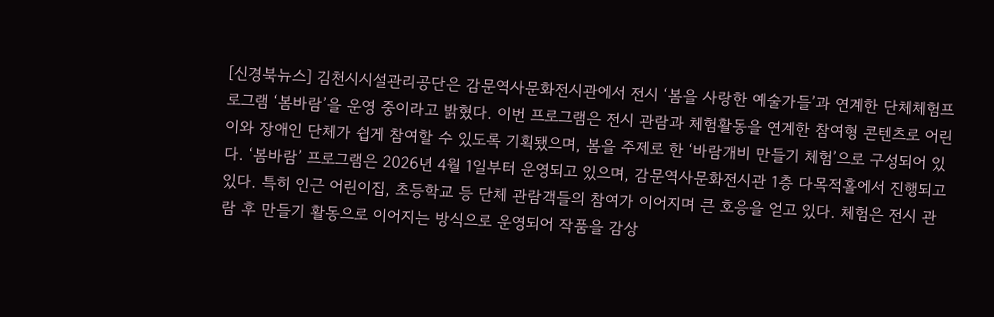[신경북뉴스] 김천시시설관리공단은 감문역사문화전시관에서 전시 ‘봄을 사랑한 예술가들’과 연계한 단체체험프로그램 ‘봄바람’을 운영 중이라고 밝혔다. 이번 프로그램은 전시 관람과 체험활동을 연계한 참여형 콘텐츠로 어린이와 장애인 단체가 쉽게 참여할 수 있도록 기획됐으며, 봄을 주제로 한 ‘바람개비 만들기 체험’으로 구성되어 있다. ‘봄바람’ 프로그램은 2026년 4월 1일부터 운영되고 있으며, 감문역사문화전시관 1층 다목적홀에서 진행되고 있다. 특히 인근 어린이집, 초등학교 등 단체 관람객들의 참여가 이어지며 큰 호응을 얻고 있다. 체험은 전시 관람 후 만들기 활동으로 이어지는 방식으로 운영되어 작품을 감상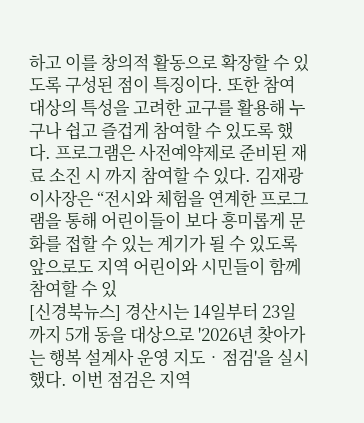하고 이를 창의적 활동으로 확장할 수 있도록 구성된 점이 특징이다. 또한 참여 대상의 특성을 고려한 교구를 활용해 누구나 쉽고 즐겁게 참여할 수 있도록 했다. 프로그램은 사전예약제로 준비된 재료 소진 시 까지 참여할 수 있다. 김재광 이사장은 “전시와 체험을 연계한 프로그램을 통해 어린이들이 보다 흥미롭게 문화를 접할 수 있는 계기가 될 수 있도록 앞으로도 지역 어린이와 시민들이 함께 참여할 수 있
[신경북뉴스] 경산시는 14일부터 23일까지 5개 동을 대상으로 '2026년 찾아가는 행복 설계사 운영 지도‧점검'을 실시했다. 이번 점검은 지역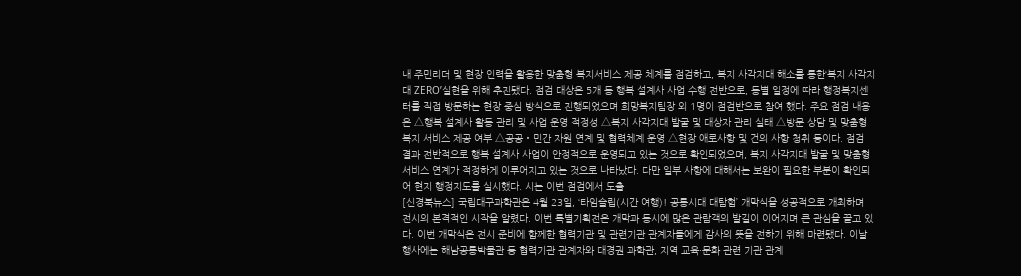내 주민리더 및 현장 인력을 활용한 맞춤형 복지서비스 제공 체계를 점검하고, 복지 사각지대 해소를 통한‘복지 사각지대 ZERO’실현을 위해 추진됐다. 점검 대상은 5개 동 행복 설계사 사업 수행 전반으로, 동별 일정에 따라 행정복지센터를 직접 방문하는 현장 중심 방식으로 진행되었으며 희망복지팀장 외 1명이 점검반으로 참여 했다. 주요 점검 내용은 △행복 설계사 활동 관리 및 사업 운영 적정성 △복지 사각지대 발굴 및 대상자 관리 실태 △방문 상담 및 맞춤형 복지 서비스 제공 여부 △공공‧민간 자원 연계 및 협력체계 운영 △현장 애로사항 및 건의 사항 청취 등이다. 점검 결과 전반적으로 행복 설계사 사업이 안정적으로 운영되고 있는 것으로 확인되었으며, 복지 사각지대 발굴 및 맞춤형 서비스 연계가 적정하게 이루어지고 있는 것으로 나타났다. 다만 일부 사항에 대해서는 보완이 필요한 부분이 확인되어 현지 행정지도를 실시했다. 시는 이번 점검에서 도출
[신경북뉴스] 국립대구과학관은 4월 23일, ‘타임슬립(시간 여행)! 공룡시대 대탐험’ 개막식을 성공적으로 개최하며 전시의 본격적인 시작을 알렸다. 이번 특별기획전은 개막과 동시에 많은 관람객의 발길이 이어지며 큰 관심을 끌고 있다. 이번 개막식은 전시 준비에 함께한 협력기관 및 관련기관 관계자들에게 감사의 뜻을 전하기 위해 마련됐다. 이날 행사에는 해남공룡박물관 등 협력기관 관계자와 대경권 과학관, 지역 교육·문화 관련 기관 관계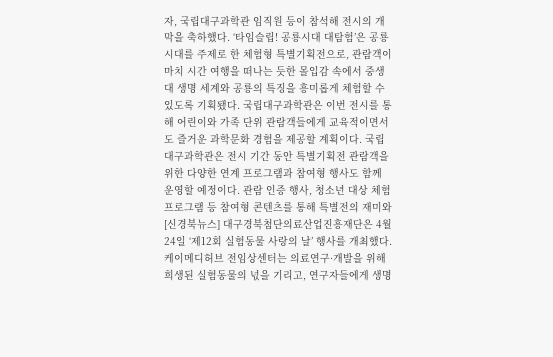자, 국립대구과학관 임직원 등이 참석해 전시의 개막을 축하했다. ‘타임슬립! 공룡시대 대탐험’은 공룡시대를 주제로 한 체험형 특별기획전으로, 관람객이 마치 시간 여행을 떠나는 듯한 몰입감 속에서 중생대 생명 세계와 공룡의 특징을 흥미롭게 체험할 수 있도록 기획됐다. 국립대구과학관은 이번 전시를 통해 어린이와 가족 단위 관람객들에게 교육적이면서도 즐거운 과학문화 경험을 제공할 계획이다. 국립대구과학관은 전시 기간 동안 특별기획전 관람객을 위한 다양한 연계 프로그램과 참여형 행사도 함께 운영할 예정이다. 관람 인증 행사, 청소년 대상 체험 프로그램 등 참여형 콘텐츠를 통해 특별전의 재미와
[신경북뉴스] 대구경북첨단의료산업진흥재단은 4월 24일 ‘제12회 실험동물 사랑의 날’ 행사를 개최했다. 케이메디허브 전임상센터는 의료연구·개발을 위해 희생된 실험동물의 넋을 기리고, 연구자들에게 생명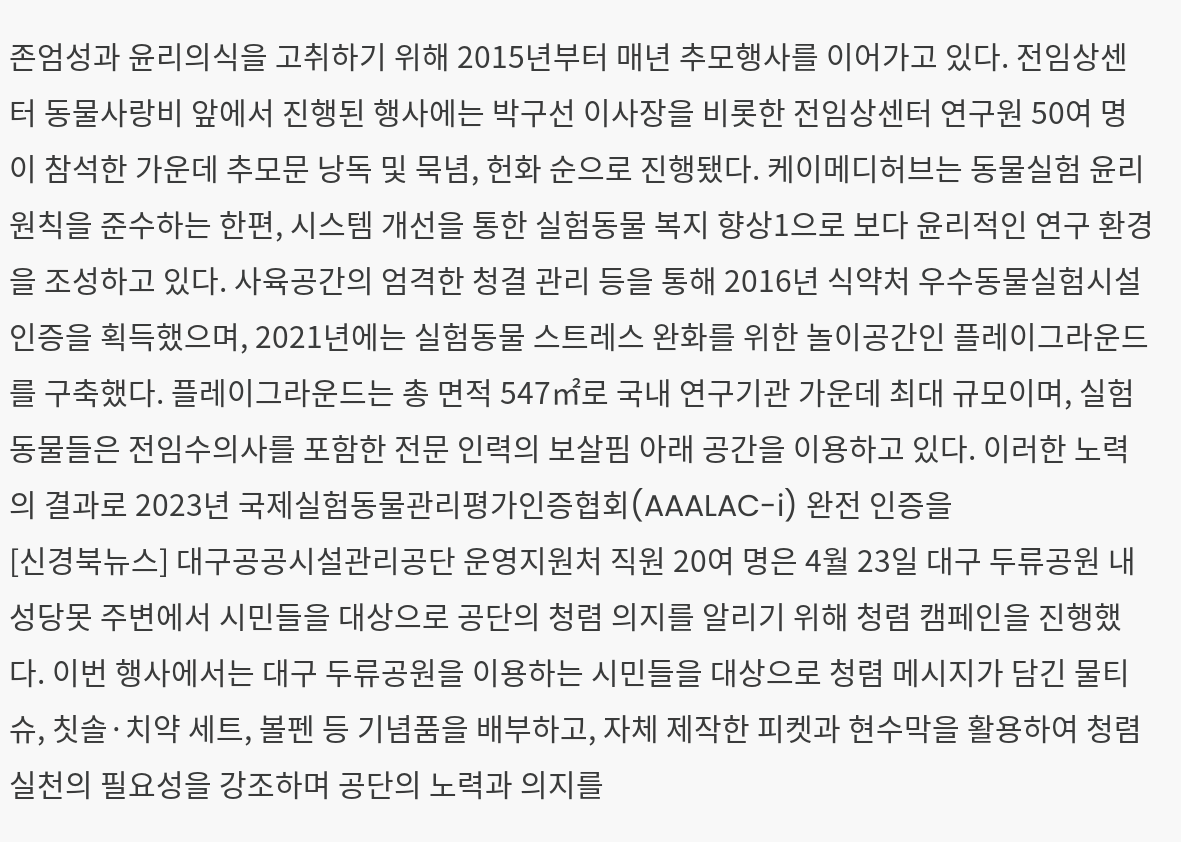존엄성과 윤리의식을 고취하기 위해 2015년부터 매년 추모행사를 이어가고 있다. 전임상센터 동물사랑비 앞에서 진행된 행사에는 박구선 이사장을 비롯한 전임상센터 연구원 50여 명이 참석한 가운데 추모문 낭독 및 묵념, 헌화 순으로 진행됐다. 케이메디허브는 동물실험 윤리 원칙을 준수하는 한편, 시스템 개선을 통한 실험동물 복지 향상1으로 보다 윤리적인 연구 환경을 조성하고 있다. 사육공간의 엄격한 청결 관리 등을 통해 2016년 식약처 우수동물실험시설 인증을 획득했으며, 2021년에는 실험동물 스트레스 완화를 위한 놀이공간인 플레이그라운드를 구축했다. 플레이그라운드는 총 면적 547㎡로 국내 연구기관 가운데 최대 규모이며, 실험동물들은 전임수의사를 포함한 전문 인력의 보살핌 아래 공간을 이용하고 있다. 이러한 노력의 결과로 2023년 국제실험동물관리평가인증협회(AAALAC-i) 완전 인증을
[신경북뉴스] 대구공공시설관리공단 운영지원처 직원 20여 명은 4월 23일 대구 두류공원 내 성당못 주변에서 시민들을 대상으로 공단의 청렴 의지를 알리기 위해 청렴 캠페인을 진행했다. 이번 행사에서는 대구 두류공원을 이용하는 시민들을 대상으로 청렴 메시지가 담긴 물티슈, 칫솔·치약 세트, 볼펜 등 기념품을 배부하고, 자체 제작한 피켓과 현수막을 활용하여 청렴 실천의 필요성을 강조하며 공단의 노력과 의지를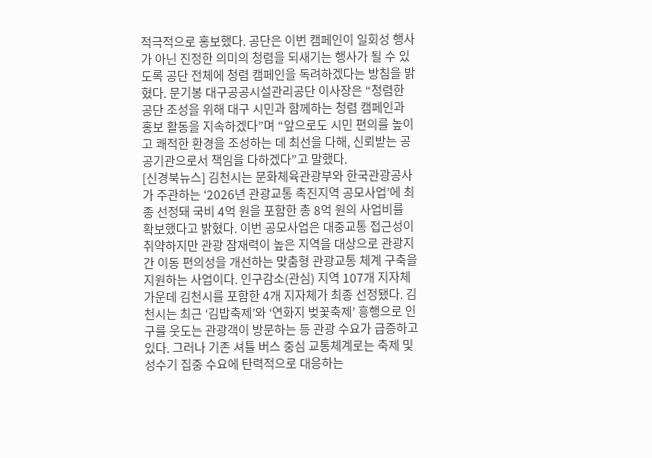적극적으로 홍보했다. 공단은 이번 캠페인이 일회성 행사가 아닌 진정한 의미의 청렴을 되새기는 행사가 될 수 있도록 공단 전체에 청렴 캠페인을 독려하겠다는 방침을 밝혔다. 문기봉 대구공공시설관리공단 이사장은 “청렴한 공단 조성을 위해 대구 시민과 함께하는 청렴 캠페인과 홍보 활동을 지속하겠다”며 “앞으로도 시민 편의를 높이고 쾌적한 환경을 조성하는 데 최선을 다해, 신뢰받는 공공기관으로서 책임을 다하겠다”고 말했다.
[신경북뉴스] 김천시는 문화체육관광부와 한국관광공사가 주관하는 ‘2026년 관광교통 촉진지역 공모사업’에 최종 선정돼 국비 4억 원을 포함한 총 8억 원의 사업비를 확보했다고 밝혔다. 이번 공모사업은 대중교통 접근성이 취약하지만 관광 잠재력이 높은 지역을 대상으로 관광지 간 이동 편의성을 개선하는 맞춤형 관광교통 체계 구축을 지원하는 사업이다. 인구감소(관심) 지역 107개 지자체 가운데 김천시를 포함한 4개 지자체가 최종 선정됐다. 김천시는 최근 ‘김밥축제’와 ‘연화지 벚꽃축제’ 흥행으로 인구를 웃도는 관광객이 방문하는 등 관광 수요가 급증하고 있다. 그러나 기존 셔틀 버스 중심 교통체계로는 축제 및 성수기 집중 수요에 탄력적으로 대응하는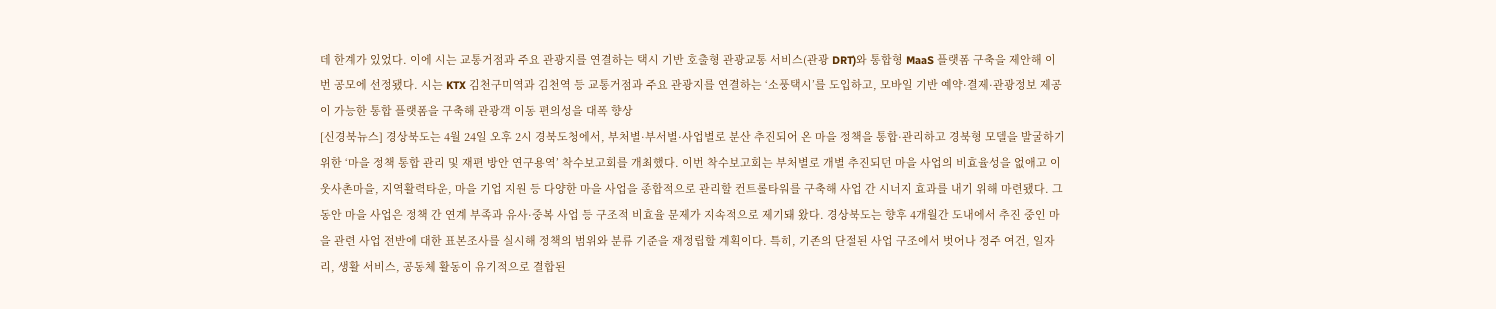데 한계가 있었다. 이에 시는 교통거점과 주요 관광지를 연결하는 택시 기반 호출형 관광교통 서비스(관광 DRT)와 통합형 MaaS 플랫폼 구축을 제안해 이번 공모에 선정됐다. 시는 KTX 김천구미역과 김천역 등 교통거점과 주요 관광지를 연결하는 ‘소풍택시’를 도입하고, 모바일 기반 예약·결제·관광정보 제공이 가능한 통합 플랫폼을 구축해 관광객 이동 편의성을 대폭 향상
[신경북뉴스] 경상북도는 4월 24일 오후 2시 경북도청에서, 부처별·부서별·사업별로 분산 추진되어 온 마을 정책을 통합·관리하고 경북형 모델을 발굴하기 위한 ‘마을 정책 통합 관리 및 재편 방안 연구용역’ 착수보고회를 개최했다. 이번 착수보고회는 부처별로 개별 추진되던 마을 사업의 비효율성을 없애고 이웃사촌마을, 지역활력타운, 마을 기업 지원 등 다양한 마을 사업을 종합적으로 관리할 컨트롤타워를 구축해 사업 간 시너지 효과를 내기 위해 마련됐다. 그동안 마을 사업은 정책 간 연계 부족과 유사·중복 사업 등 구조적 비효율 문제가 지속적으로 제기돼 왔다. 경상북도는 향후 4개월간 도내에서 추진 중인 마을 관련 사업 전반에 대한 표본조사를 실시해 정책의 범위와 분류 기준을 재정립할 계획이다. 특히, 기존의 단절된 사업 구조에서 벗어나 정주 여건, 일자리, 생활 서비스, 공동체 활동이 유기적으로 결합된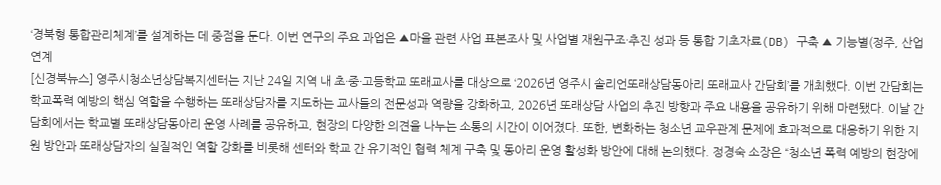‘경북형 통합관리체계’를 설계하는 데 중점을 둔다. 이번 연구의 주요 과업은 ▲마을 관련 사업 표본조사 및 사업별 재원구조·추진 성과 등 통합 기초자료(DB) 구축 ▲ 기능별(정주, 산업연계
[신경북뉴스] 영주시청소년상담복지센터는 지난 24일 지역 내 초·중·고등학교 또래교사를 대상으로 ‘2026년 영주시 솔리언또래상담동아리 또래교사 간담회’를 개최했다. 이번 간담회는 학교폭력 예방의 핵심 역할을 수행하는 또래상담자를 지도하는 교사들의 전문성과 역량을 강화하고, 2026년 또래상담 사업의 추진 방향과 주요 내용을 공유하기 위해 마련됐다. 이날 간담회에서는 학교별 또래상담동아리 운영 사례를 공유하고, 현장의 다양한 의견을 나누는 소통의 시간이 이어졌다. 또한, 변화하는 청소년 교우관계 문제에 효과적으로 대응하기 위한 지원 방안과 또래상담자의 실질적인 역할 강화를 비롯해 센터와 학교 간 유기적인 협력 체계 구축 및 동아리 운영 활성화 방안에 대해 논의했다. 정경숙 소장은 “청소년 폭력 예방의 현장에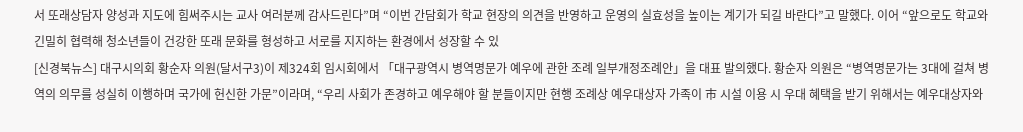서 또래상담자 양성과 지도에 힘써주시는 교사 여러분께 감사드린다”며 “이번 간담회가 학교 현장의 의견을 반영하고 운영의 실효성을 높이는 계기가 되길 바란다”고 말했다. 이어 “앞으로도 학교와 긴밀히 협력해 청소년들이 건강한 또래 문화를 형성하고 서로를 지지하는 환경에서 성장할 수 있
[신경북뉴스] 대구시의회 황순자 의원(달서구3)이 제324회 임시회에서 「대구광역시 병역명문가 예우에 관한 조례 일부개정조례안」을 대표 발의했다. 황순자 의원은 “병역명문가는 3대에 걸쳐 병역의 의무를 성실히 이행하며 국가에 헌신한 가문”이라며, “우리 사회가 존경하고 예우해야 할 분들이지만 현행 조례상 예우대상자 가족이 市 시설 이용 시 우대 혜택을 받기 위해서는 예우대상자와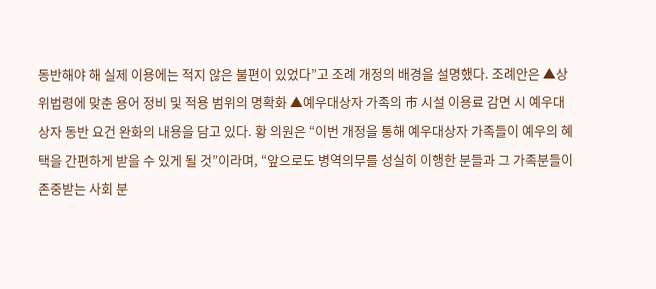동반해야 해 실제 이용에는 적지 않은 불편이 있었다”고 조례 개정의 배경을 설명했다. 조례안은 ▲상위법령에 맞춘 용어 정비 및 적용 범위의 명확화 ▲예우대상자 가족의 市 시설 이용료 감면 시 예우대상자 동반 요건 완화의 내용을 담고 있다. 황 의원은 “이번 개정을 통해 예우대상자 가족들이 예우의 혜택을 간편하게 받을 수 있게 될 것”이라며, “앞으로도 병역의무를 성실히 이행한 분들과 그 가족분들이 존중받는 사회 분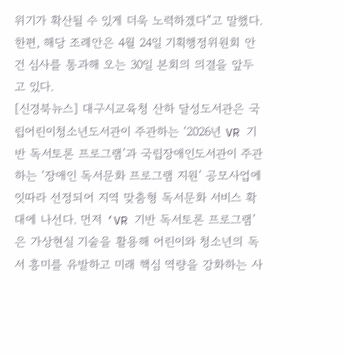위기가 확산될 수 있게 더욱 노력하겠다”고 말했다. 한편, 해당 조례안은 4월 24일 기획행정위원회 안건 심사를 통과해 오는 30일 본회의 의결을 앞두고 있다.
[신경북뉴스] 대구시교육청 산하 달성도서관은 국립어린이청소년도서관이 주관하는 ‘2026년 VR 기반 독서토론 프로그램’과 국립장애인도서관이 주관하는 ‘장애인 독서문화 프로그램 지원’ 공모사업에 잇따라 선정되어 지역 맞춤형 독서문화 서비스 확대에 나선다. 먼저 ‘VR 기반 독서토론 프로그램’은 가상현실 기술을 활용해 어린이와 청소년의 독서 흥미를 유발하고 미래 핵심 역량을 강화하는 사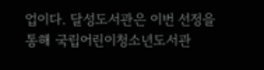업이다. 달성도서관은 이번 선정을 통해 국립어린이청소년도서관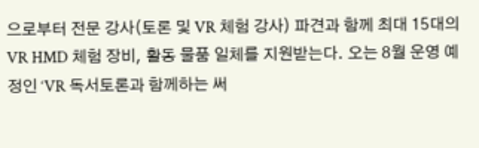으로부터 전문 강사(토론 및 VR 체험 강사) 파견과 함께 최대 15대의 VR HMD 체험 장비, 활동 물품 일체를 지원받는다. 오는 8월 운영 예정인 ‘VR 독서토론과 함께하는 써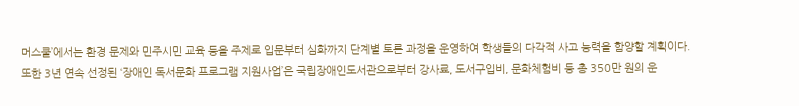머스쿨’에서는 환경 문제와 민주시민 교육 등을 주제로 입문부터 심화까지 단계별 토론 과정을 운영하여 학생들의 다각적 사고 능력을 함양할 계획이다. 또한 3년 연속 선정된 ‘장애인 독서문화 프로그램 지원사업’은 국립장애인도서관으로부터 강사료, 도서구입비, 문화체험비 등 총 350만 원의 운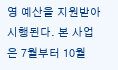영 예산을 지원받아 시행된다. 본 사업은 7월부터 10월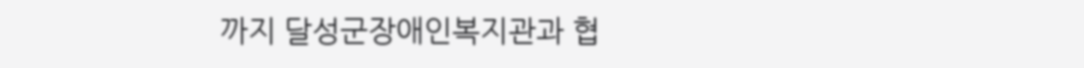까지 달성군장애인복지관과 협